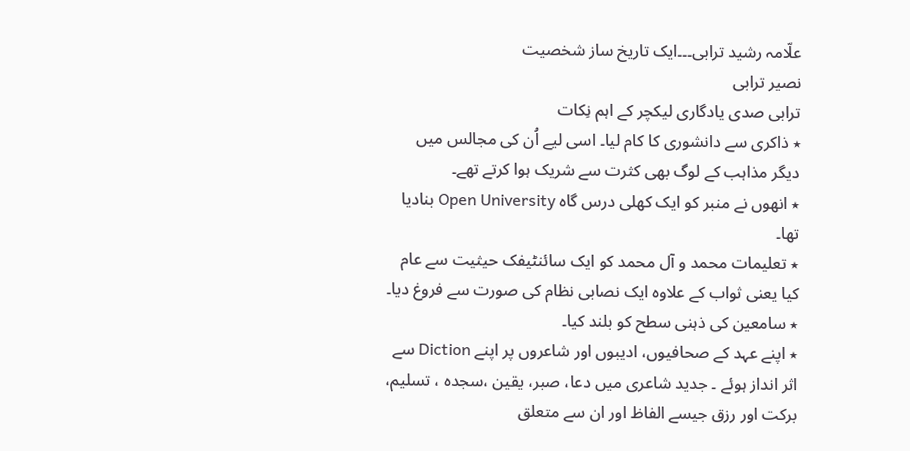علّامہ رشید ترابی۔۔۔ایک تاریخ ساز شخصیت
نصیر ترابی
ترابی صدی یادگاری لیکچر کے اہم نِکات
٭ ذاکری سے دانشوری کا کام لیا۔ اسی لیے اُن کی مجالس میں دیگر مذاہب کے لوگ بھی کثرت سے شریک ہوا کرتے تھے۔
٭ انھوں نے منبر کو ایک کھلی درس گاہ Open University بنادیا تھا۔
٭ تعلیمات محمد و آل محمد کو ایک سائنٹیفک حیثیت سے عام کیا یعنی ثواب کے علاوہ ایک نصابی نظام کی صورت سے فروغ دیا۔
٭ سامعین کی ذہنی سطح کو بلند کیا۔
٭ اپنے عہد کے صحافیوں، ادیبوں اور شاعروں پر اپنے Diction سے اثر انداز ہوئے ۔ جدید شاعری میں دعا، صبر، یقین ،سجدہ ، تسلیم، برکت اور رزق جیسے الفاظ اور ان سے متعلق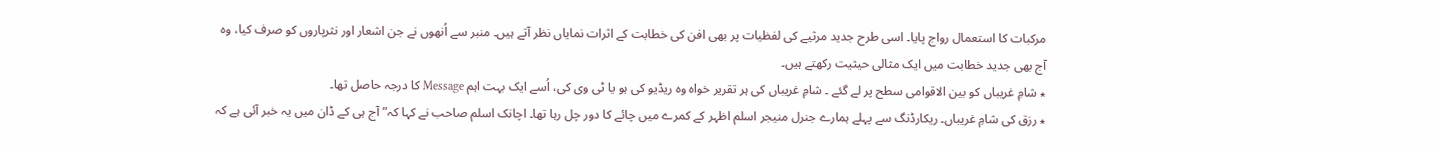مرکبات کا استعمال رواج پایا۔ اسی طرح جدید مرثیے کی لفظیات پر بھی افن کی خطابت کے اثرات نمایاں نظر آتے ہیں۔ منبر سے اُنھوں نے جن اشعار اور نثرپاروں کو صرف کیا، وہ آج بھی جدید خطابت میں ایک مثالی حیثیت رکھتے ہیں۔
٭ شامِ غریباں کو بین الاقوامی سطح پر لے گئے ۔ شامِ غریباں کی ہر تقریر خواہ وہ ریڈیو کی ہو یا ٹی وی کی، اُسے ایک بہت اہم Message کا درجہ حاصل تھا۔
٭ رزق کی شامِ غریباں۔ ریکارڈنگ سے پہلے ہمارے جنرل منیجر اسلم اظہر کے کمرے میں چائے کا دور چل رہا تھا۔ اچانک اسلم صاحب نے کہا کہ” آج ہی کے ڈان میں یہ خبر آئی ہے کہ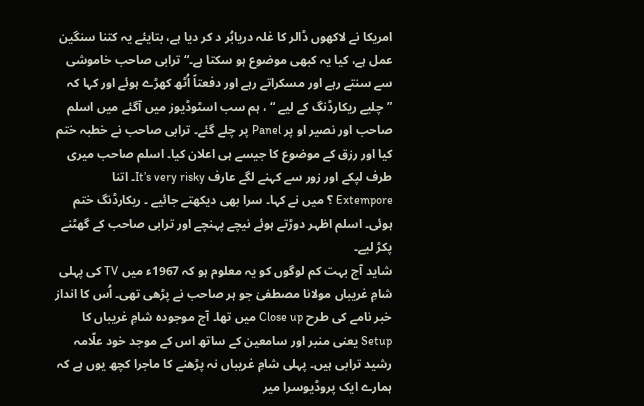امریکا نے لاکھوں ڈالر کا غلہ دریابُر د کر دیا ہے، بتایئے یہ کتنا سنگین عمل ہے، کیا یہ کبھی موضوع ہو سکتا ہے۔“ ترابی صاحب خاموشی سے سنتے رہے اور مسکراتے رہے اور دفعتاً اُٹھ کھڑے ہوئے اور کہا کہ ”چلیے ریکارڈنگ کے لیے “ ، ہم سب اسٹوڈیوز میں آگئے میں اسلم صاحب اور نصیر او پر Panel پر چلے گئے۔ ترابی صاحب نے خطبہ ختم کیا اور رزق کے موضوع کا جیسے ہی اعلان کیا۔ اسلم صاحب میری طرف لپکے اور زور سے کہنے لگے عارف It’s very risky۔ اتنا Extempore ؟ میں نے کہا۔ سرا بھی دیکھتے جائیے ۔ ریکارڈنگ ختم ہوئی۔ اسلم اظہر دوڑتے ہوئے نیچے پہنچے اور ترابی صاحب کے گھٹنے پکڑ لیے۔
شاید آج بہت کم لوگوں کو یہ معلوم ہو کہ 1967ء میں TV کی پہلی شامِ غریباں مولانا مصطفیٰ جو ہر صاحب نے پڑھی تھی۔ اُس کا انداز خبر نامے کی طرح Close up میں تھا۔ آج موجودہ شامِ غریباں کا Setup یعنی منبر اور سامعین کے ساتھ اس کے موجد خود علّامہ رشید ترابی ہیں۔ پہلی شامِ غریباں نہ پڑھنے کا ماجرا کچھ یوں ہے کہ ہمارے ایک پروڈیوسرا میر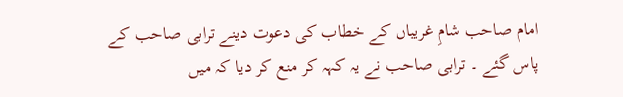امام صاحب شامِ غریباں کے خطاب کی دعوت دینے ترابی صاحب کے پاس گئے ۔ ترابی صاحب نے یہ کہہ کر منع کر دیا کہ میں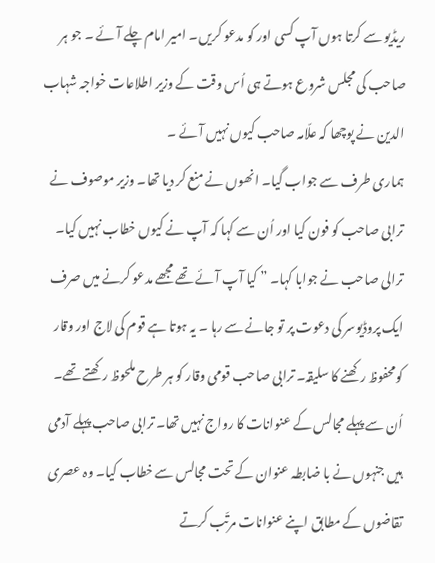ریڈیو سے کرتا ہوں آپ کسی اور کو مدعو کریں۔ امیر امام چلے آئے ۔ جو ہر صاحب کی مجلس شروع ہوتے ہی اُس وقت کے وزیر اطلاعات خواجہ شہاب الدین نے پوچھا کہ علّامہ صاحب کیوں نہیں آئے ۔
ہماری طرف سے جواب گیا۔ انھوں نے منع کر دیا تھا۔ وزیر موصوف نے ترابی صاحب کو فون کیا اور اُن سے کہا کہ آپ نے کیوں خطاب نہیں کیا۔ ترالی صاحب نے جوابا کہا۔ ” کیا آپ آئے تھے مجھے مدعو کرنے میں صرف ایک پروڈیوسر کی دعوت پر تو جانے سے رہا ۔ یہ ہوتا ہے قوم کی لاج اور وقار کومحفوظ رکھنے کا سلیقہ۔ ترابی صاحب قومی وقار کو ہر طرح ملحوظ رکھتے تھے۔
اُن سے پہلے مجالس کے عنوانات کا رواج نہیں تھا۔ ترابی صاحب پہلے آدمی ہیں جنہوں نے با ضابطہ عنوان کے تحت مجالس سے خطاب کیا۔ وہ عصری تقاضوں کے مطابق اپنے عنوانات مرتّب کرتے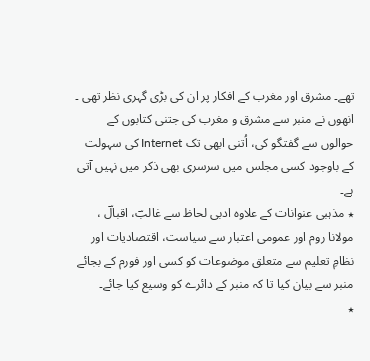تھے۔ مشرق اور مغرب کے افکار پر ان کی بڑی گہری نظر تھی ۔ انھوں نے منبر سے مشرق و مغرب کی جتنی کتابوں کے حوالوں سے گفتگو کی، اُتنی ابھی تک Internet کی سہولت کے باوجود کسی مجلس میں سرسری بھی ذکر میں نہیں آتی ہے۔
٭ مذہبی عنوانات کے علاوہ ادبی لحاظ سے غالبؔ، اقبالؔ ، مولانا روم اور عمومی اعتبار سے سیاست، اقتصادیات اور نظامِ تعلیم سے متعلق موضوعات کو کسی اور فورم کے بجائے منبر سے بیان کیا تا کہ منبر کے دائرے کو وسیع کیا جائے۔
٭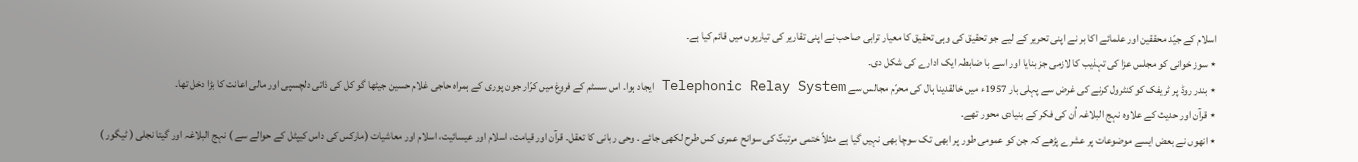اسلام کے جیّد محققین اور علمائے اکا بر نے اپنی تحریر کے لیے جو تحقیق کی وہی تحقیق کا معیار ترابی صاحب نے اپنی تقاریر کی تیاریوں میں قائم کیا ہے۔
٭ سوز خوانی کو مجلس عزا کی تہذیب کا لازمی جز بنایا اور اسے با ضابطہ ایک ادارے کی شکل دی۔
٭ بندر روڈ پر ٹریفک کو کنٹرول کرنے کی غرض سے پہلی بار 1957ء میں خالقدینا ہال کی محرّم مجالس سے Telephonic Relay System ایجاد ہوا۔ اس سسٹم کے فروغ میں کرّار جون پوری کے ہمراہ حاجی غلام حسین جیٹھا گو کل کی ذاتی دلچسپی اور مالی اعانت کا بڑا دخل تھا۔
٭ قرآن اور حدیث کے علاوہ نہج البلاغہ اُن کی فکر کے بنیادی محور تھے۔
٭ انھوں نے بعض ایسے موضوعات پر عشرے پڑھے کہ جن کو عمومی طور پر ابھی تک سوچا بھی نہیں گیا ہے مثلاً ختمی مرتبتؐ کی سوانح عمری کس طرح لکھی جائے ۔ وحی ربانی کا تعقل۔ قرآن اور قیامت، اسلام اور عیسائیت، اسلام اور معاشیات (مارکس کی داس کیپٹل کے حوالے سے ) نہج البلاغہ اور گیتا نجلی ( ٹیگور )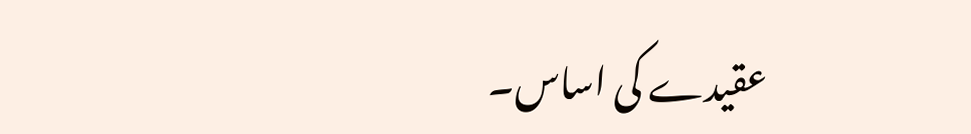عقیدے کی اساس۔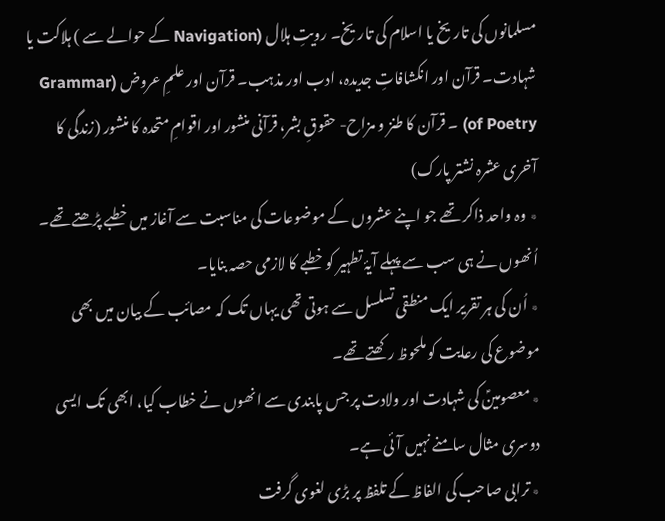مسلمانوں کی تاریخ یا اسلام کی تاریخ۔ رویتِ ہلال (Navigation کے حوالے سے ) ہلاکت یا شہادت۔ قرآن اور انکشافاتِ جدیدہ، ادب اور مذہب۔ قرآن اور علمِ عروض (Grammar of Poetry) ۔ قرآن کا طنز و مزاح- حقوقِ بشر، قرآنی منشور اور اقوامِ متحدہ کا منشور (زندگی کا آخری عشرہ نشتر پارک)
٭ وہ واحد ذاکر تھے جو اپنے عشروں کے موضوعات کی مناسبت سے آغاز میں خطبے پڑھتے تھے۔ اُنھوں نے ہی سب سے پہلے آیۂ تطہیر کو خطبے کا لازمی حصہ بنایا۔
٭ اُن کی ہر تقریر ایک منطقی تسلسل سے ہوتی تھی یہاں تک کہ مصائب کے بیان میں بھی موضوع کی رعایت کو ملحوظ رکھتے تھے۔
٭ معصومینؑ کی شہادت اور ولادت پر جس پابندی سے انھوں نے خطاب کیا، ابھی تک ایسی دوسری مثال سامنے نہیں آئی ہے۔
٭ ترابی صاحب کی الفاظ کے تلفظ پر بڑی لغوی گرفت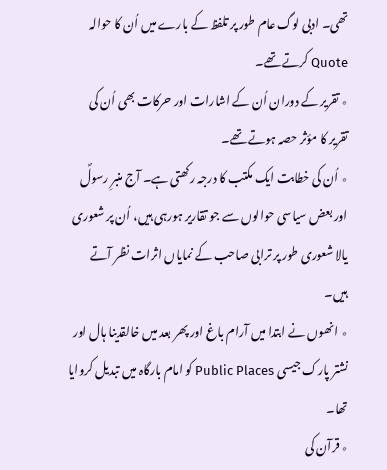تھی۔ ادبی لوگ عام طور پر تلفظ کے بارے میں اُن کا حوالہ Quote کرتے تھے۔
٭ تقریر کے دوران اُن کے اشارات اور حرکات بھی اُن کی تقریر کا مؤثر حصہ ہوتے تھے۔
٭ اُن کی خطابت ایک مکتب کا درجہ رکھتی ہے۔ آج منبرِ رسولؐ اور بعض سیاسی حوالوں سے جو تقاریر ہورہی ہیں، اُن پر شعوری یالا شعوری طور پر ترابی صاحب کے نمایاں اثرات نظر آتے ہیں۔
٭ انھوں نے ابتدا میں آرام باغ اور پھر بعد میں خالقدینا ہال اور نشتر پارک جیسی Public Places کو امام بارگاہ میں تبدیل کروایا تھا۔
٭ قرآن کی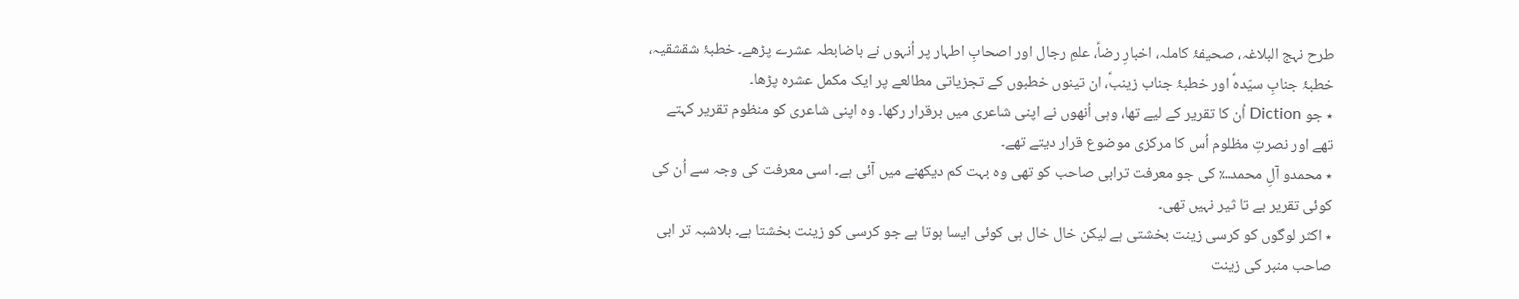طرح نہج البلاغہ، صحیفۂ کاملہ، اخبارِ رضاؑ، علمِ رجال اور اصحابِ اطہار پر اُنہوں نے باضابطہ عشرے پڑھے۔ خطبۂ شقشقیہ، خطبۂ جنابِ سیّدہؑ اور خطبۂ جناب زینبؑ، ان تینوں خطبوں کے تجزیاتی مطالعے پر ایک مکمل عشرہ پڑھا۔
٭ جو Diction اُن کا تقریر کے لیے تھا، وہی اُنھوں نے اپنی شاعری میں برقرار رکھا۔ وہ اپنی شاعری کو منظوم تقریر کہتے تھے اور نصرتِ مظلوم اُس کا مرکزی موضوع قرار دیتے تھے۔
٭ محمدو آلِ محمد؊ کی جو معرفت ترابی صاحب کو تھی وہ بہت کم دیکھنے میں آئی ہے۔ اسی معرفت کی وجہ سے اُن کی کوئی تقریر بے تا ثیر نہیں تھی۔
٭ اکثر لوگوں کو کرسی زینت بخشتی ہے لیکن خال خال ہی کوئی ایسا ہوتا ہے جو کرسی کو زینت بخشتا ہے۔ بلاشبہ تر ابی صاحب منبر کی زینت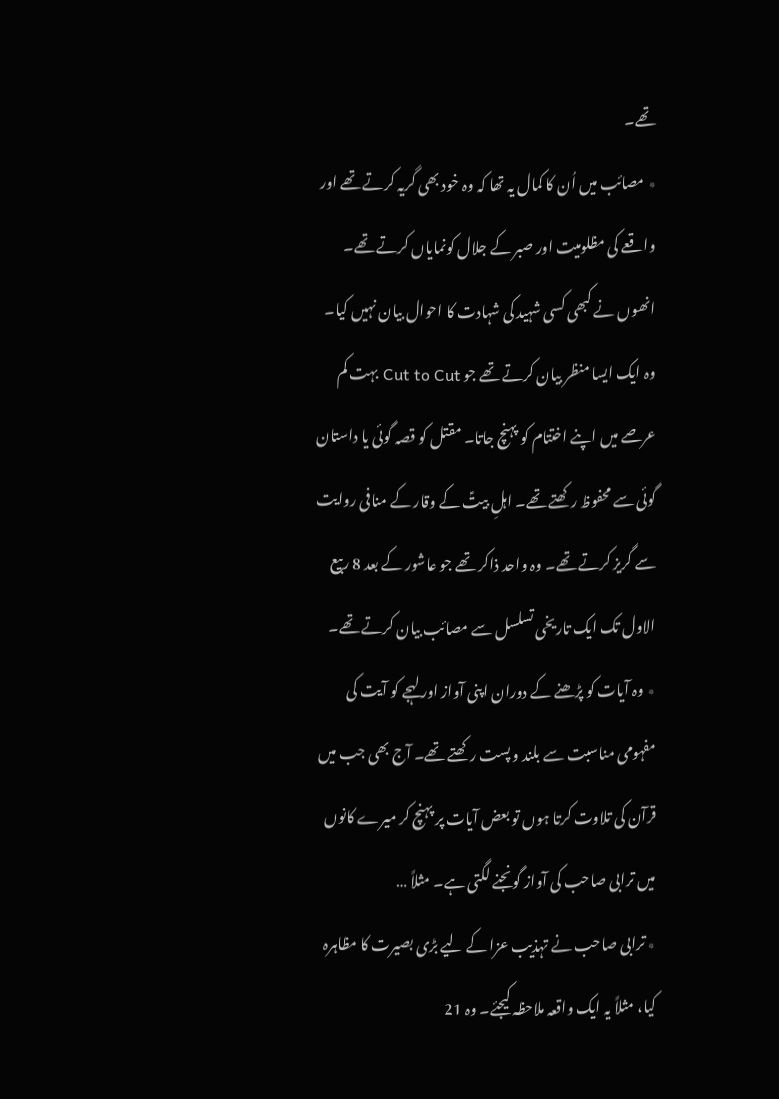تھے۔
٭ مصائب میں اُن کا کمال یہ تھا کہ وہ خود بھی گریہ کرتے تھے اور واقعے کی مظلومیت اور صبر کے جلال کونمایاں کرتے تھے۔ انھوں نے کبھی کسی شہید کی شہادت کا احوال بیان نہیں کیا۔ وہ ایک ایسا منظر بیان کرتے تھے جو Cut to Cut بہت کم عرصے میں اپنے اختتام کو پہنچ جاتا۔ مقتل کو قصہ گوئی یا داستان گوئی سے محفوظ رکھتے تھے۔ اہلِ بیتؑ کے وقار کے منافی روایت سے گریز کرتے تھے۔ وہ واحد ذاکر تھے جو عاشور کے بعد 8 ربیع الاول تک ایک تاریخی تسلسل سے مصائب بیان کرتے تھے۔
٭ وہ آیات کو پڑھنے کے دوران اپنی آواز اور لہجے کو آیت کی مفہومی مناسبت سے بلند و پست رکھتے تھے۔ آج بھی جب میں قرآن کی تلاوت کرتا ہوں تو بعض آیات پر پہنچ کر میرے کانوں میں ترابی صاحب کی آواز گونجنے لگتی ہے۔ مثلاً …
٭ ترابی صاحب نے تہذیب عزا کے لیے بڑی بصیرت کا مظاہرہ کیا، مثلاً یہ ایک واقعہ ملاحظہ کیجئے۔ وہ 21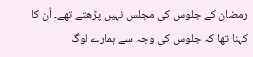رمضان کے جلوس کی مجلس نہیں پڑھتے تھے۔ اُن کا کہنا تھا کہ جلوس کی وجہ سے ہمارے لوگ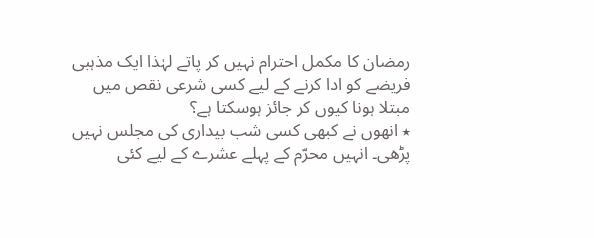رمضان کا مکمل احترام نہیں کر پاتے لہٰذا ایک مذہبی فریضے کو ادا کرنے کے لیے کسی شرعی نقص میں مبتلا ہونا کیوں کر جائز ہوسکتا ہے؟
٭ انھوں نے کبھی کسی شب بیداری کی مجلس نہیں پڑھی۔ انہیں محرّم کے پہلے عشرے کے لیے کئی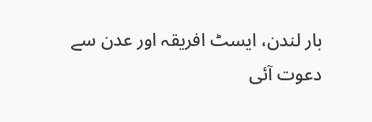بار لندن، ایسٹ افریقہ اور عدن سے دعوت آئی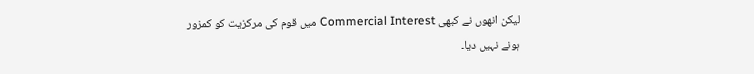لیکن انھوں نے کبھی Commercial Interest میں قوم کی مرکزیت کو کمزور ہونے نہیں دیا۔